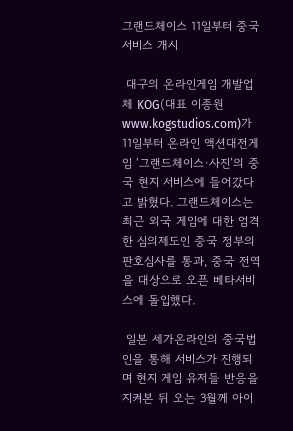그랜드체이스 11일부터 중국 서비스 개시

 대구의 온라인게임 개발업체 KOG(대표 이종원 www.kogstudios.com)가 11일부터 온라인 액션대전게임 ‘그랜드체이스·사진’의 중국 현지 서비스에 들어갔다고 밝혔다. 그랜드체이스는 최근 외국 게임에 대한 엄격한 심의제도인 중국 정부의 판호심사를 통과, 중국 전역을 대상으로 오픈 베타서비스에 돌입했다.

 일본 세가온라인의 중국법인을 통해 서비스가 진행되며 현지 게임 유저들 반응을 지켜본 뒤 오는 3월께 아이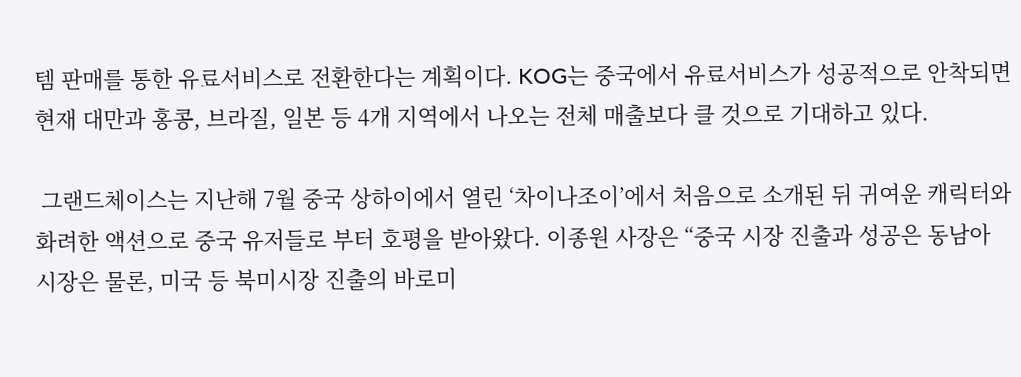템 판매를 통한 유료서비스로 전환한다는 계획이다. KOG는 중국에서 유료서비스가 성공적으로 안착되면 현재 대만과 홍콩, 브라질, 일본 등 4개 지역에서 나오는 전체 매출보다 클 것으로 기대하고 있다.

 그랜드체이스는 지난해 7월 중국 상하이에서 열린 ‘차이나조이’에서 처음으로 소개된 뒤 귀여운 캐릭터와 화려한 액션으로 중국 유저들로 부터 호평을 받아왔다. 이종원 사장은 “중국 시장 진출과 성공은 동남아 시장은 물론, 미국 등 북미시장 진출의 바로미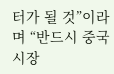터가 될 것”이라며 “반드시 중국시장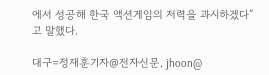에서 성공해 한국 액션게임의 저력을 과시하겠다”고 말했다.

대구=정재훈기자@전자신문, jhoon@